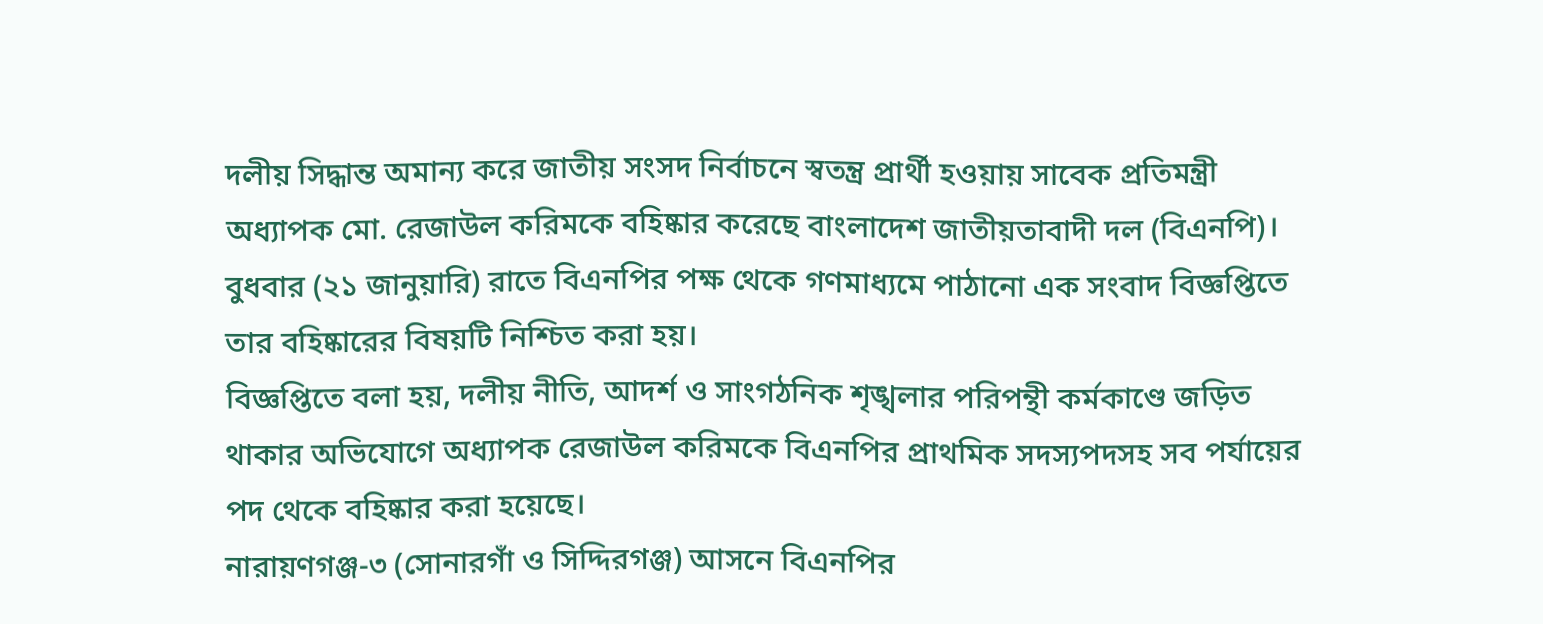দলীয় সিদ্ধান্ত অমান্য করে জাতীয় সংসদ নির্বাচনে স্বতন্ত্র প্রার্থী হওয়ায় সাবেক প্রতিমন্ত্রী অধ্যাপক মো. রেজাউল করিমকে বহিষ্কার করেছে বাংলাদেশ জাতীয়তাবাদী দল (বিএনপি)। বুধবার (২১ জানুয়ারি) রাতে বিএনপির পক্ষ থেকে গণমাধ্যমে পাঠানো এক সংবাদ বিজ্ঞপ্তিতে তার বহিষ্কারের বিষয়টি নিশ্চিত করা হয়।
বিজ্ঞপ্তিতে বলা হয়, দলীয় নীতি, আদর্শ ও সাংগঠনিক শৃঙ্খলার পরিপন্থী কর্মকাণ্ডে জড়িত থাকার অভিযোগে অধ্যাপক রেজাউল করিমকে বিএনপির প্রাথমিক সদস্যপদসহ সব পর্যায়ের পদ থেকে বহিষ্কার করা হয়েছে।
নারায়ণগঞ্জ-৩ (সোনারগাঁ ও সিদ্দিরগঞ্জ) আসনে বিএনপির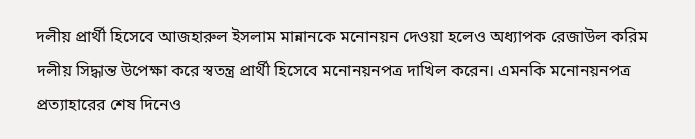দলীয় প্রার্থী হিসেবে আজহারুল ইসলাম মান্নানকে মনোনয়ন দেওয়া হলেও অধ্যাপক রেজাউল করিম দলীয় সিদ্ধান্ত উপেক্ষা করে স্বতন্ত্র প্রার্থী হিসেবে মনোনয়নপত্র দাখিল করেন। এমনকি মনোনয়নপত্র প্রত্যাহারের শেষ দিনেও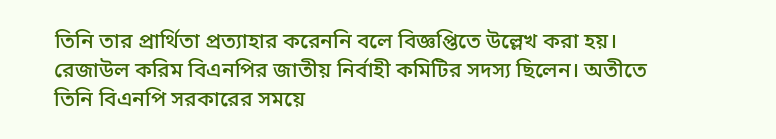তিনি তার প্রার্থিতা প্রত্যাহার করেননি বলে বিজ্ঞপ্তিতে উল্লেখ করা হয়।
রেজাউল করিম বিএনপির জাতীয় নির্বাহী কমিটির সদস্য ছিলেন। অতীতে তিনি বিএনপি সরকারের সময়ে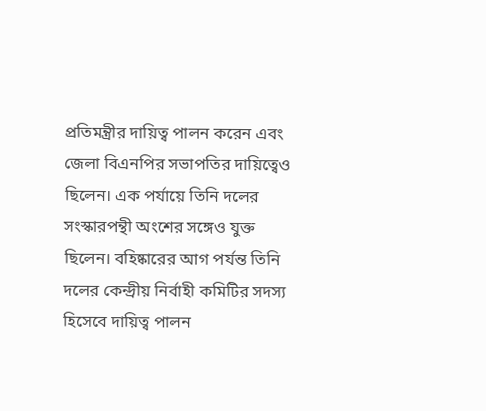প্রতিমন্ত্রীর দায়িত্ব পালন করেন এবং জেলা বিএনপির সভাপতির দায়িত্বেও ছিলেন। এক পর্যায়ে তিনি দলের সংস্কারপন্থী অংশের সঙ্গেও যুক্ত ছিলেন। বহিষ্কারের আগ পর্যন্ত তিনি দলের কেন্দ্রীয় নির্বাহী কমিটির সদস্য হিসেবে দায়িত্ব পালন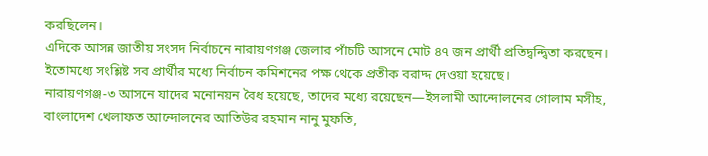করছিলেন।
এদিকে আসন্ন জাতীয় সংসদ নির্বাচনে নারায়ণগঞ্জ জেলার পাঁচটি আসনে মোট ৪৭ জন প্রার্থী প্রতিদ্বন্দ্বিতা করছেন। ইতোমধ্যে সংশ্লিষ্ট সব প্রার্থীর মধ্যে নির্বাচন কমিশনের পক্ষ থেকে প্রতীক বরাদ্দ দেওয়া হয়েছে।
নারায়ণগঞ্জ-৩ আসনে যাদের মনোনয়ন বৈধ হয়েছে, তাদের মধ্যে রয়েছেন—ইসলামী আন্দোলনের গোলাম মসীহ, বাংলাদেশ খেলাফত আন্দোলনের আতিউর রহমান নানু মুফতি,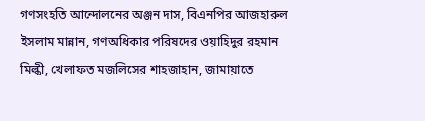গণসংহতি আন্দোলনের অঞ্জন দাস, বিএনপির আজহারুল ইসলাম মান্নান, গণঅধিকার পরিষদের ওয়াহিদুর রহমান মিল্কী, খেলাফত মজলিসের শাহজাহান, জামায়াতে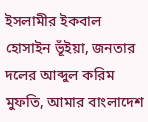ইসলামীর ইকবাল হোসাইন ভূঁইয়া, জনতার দলের আব্দুল করিম মুফতি, আমার বাংলাদেশ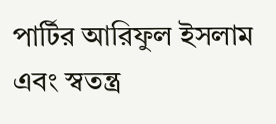পার্টির আরিফুল ইসলাম এবং স্বতন্ত্র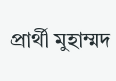প্রার্থী মুহাম্মদ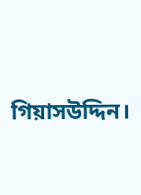গিয়াসউদ্দিন।